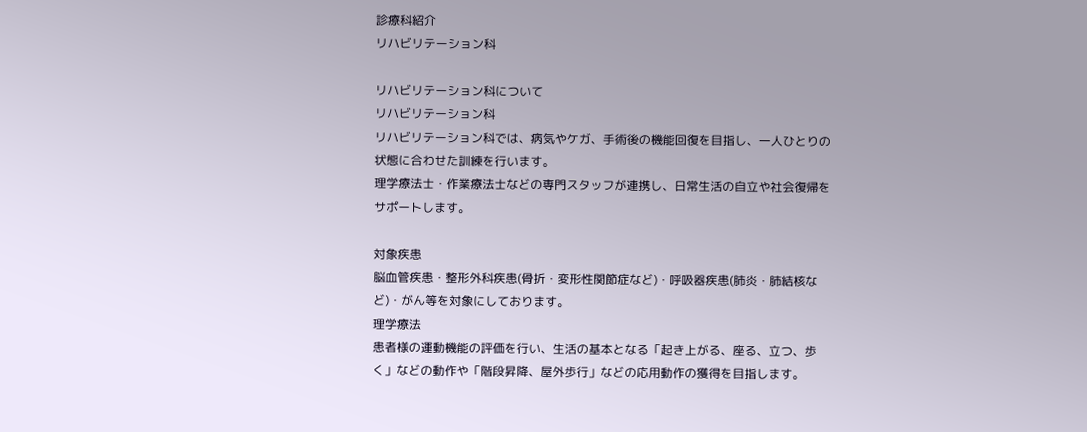診療科紹介
リハビリテーション科

リハビリテーション科について
リハビリテーション科
リハビリテーション科では、病気やケガ、手術後の機能回復を目指し、一人ひとりの状態に合わせた訓練を行います。
理学療法士・作業療法士などの専門スタッフが連携し、日常生活の自立や社会復帰をサポートします。

対象疾患
脳血管疾患・整形外科疾患(骨折・変形性関節症など)・呼吸器疾患(肺炎・肺結核など)・がん等を対象にしております。
理学療法
患者様の運動機能の評価を行い、生活の基本となる「起き上がる、座る、立つ、歩く」などの動作や「階段昇降、屋外歩行」などの応用動作の獲得を目指します。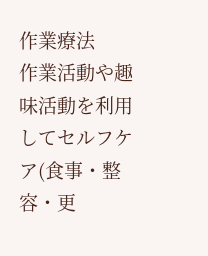作業療法
作業活動や趣味活動を利用してセルフケア(食事・整容・更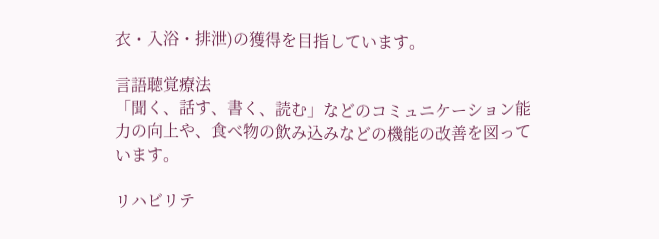衣・入浴・排泄)の獲得を目指しています。

言語聴覚療法
「聞く、話す、書く、読む」などのコミュニケーション能力の向上や、食べ物の飲み込みなどの機能の改善を図っています。

リハビリテ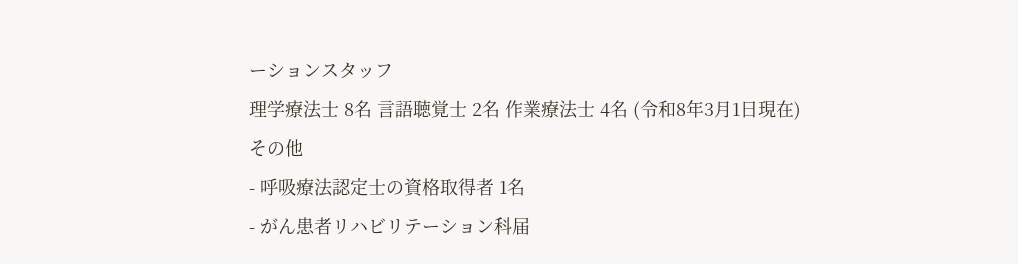ーションスタッフ
理学療法士 8名 言語聴覚士 2名 作業療法士 4名 (令和8年3月1日現在)
その他
- 呼吸療法認定士の資格取得者 1名
- がん患者リハビリテーション科届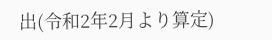出(令和2年2月より算定)